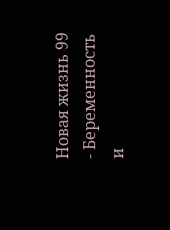Новая жизнь 99 - Беременность и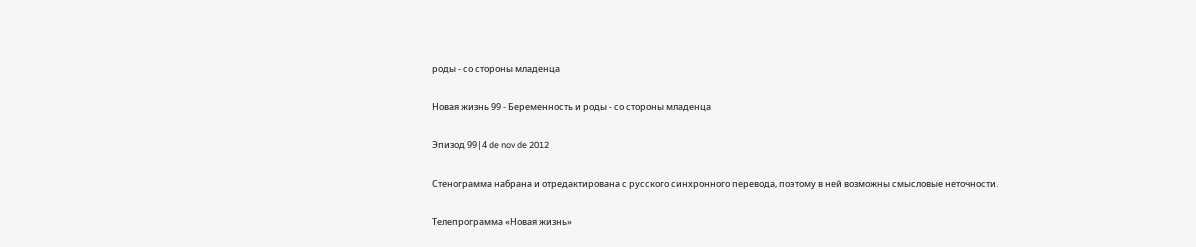роды - со стороны младенца

Новая жизнь 99 - Беременность и роды - со стороны младенца

Эпизод 99|4 de nov de 2012

Стенограмма набрана и отредактирована с русского синхронного перевода, поэтому в ней возможны смысловые неточности.

Телепрограмма «Новая жизнь»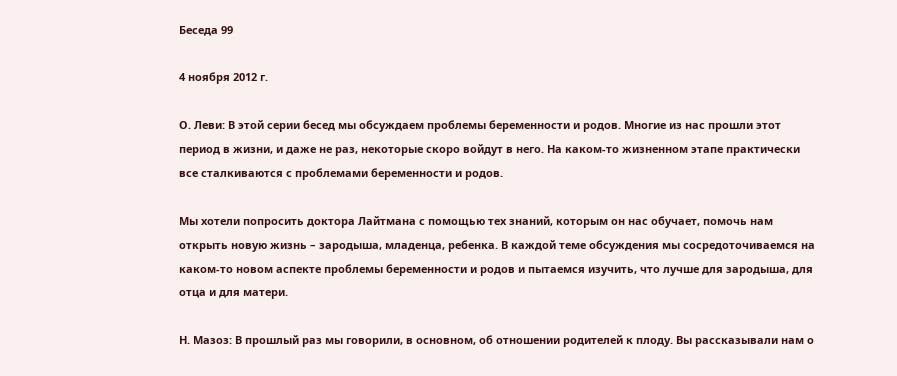Беседа 99

4 ноября 2012 г.

О. Леви: В этой серии бесед мы обсуждаем проблемы беременности и родов. Многие из нас прошли этот период в жизни, и даже не раз, некоторые скоро войдут в него. На каком-то жизненном этапе практически все сталкиваются с проблемами беременности и родов.

Мы хотели попросить доктора Лайтмана с помощью тех знаний, которым он нас обучает, помочь нам открыть новую жизнь – зародыша, младенца, ребенка. В каждой теме обсуждения мы сосредоточиваемся на каком-то новом аспекте проблемы беременности и родов и пытаемся изучить, что лучше для зародыша, для отца и для матери.

Н. Мазоз: В прошлый раз мы говорили, в основном, об отношении родителей к плоду. Вы рассказывали нам о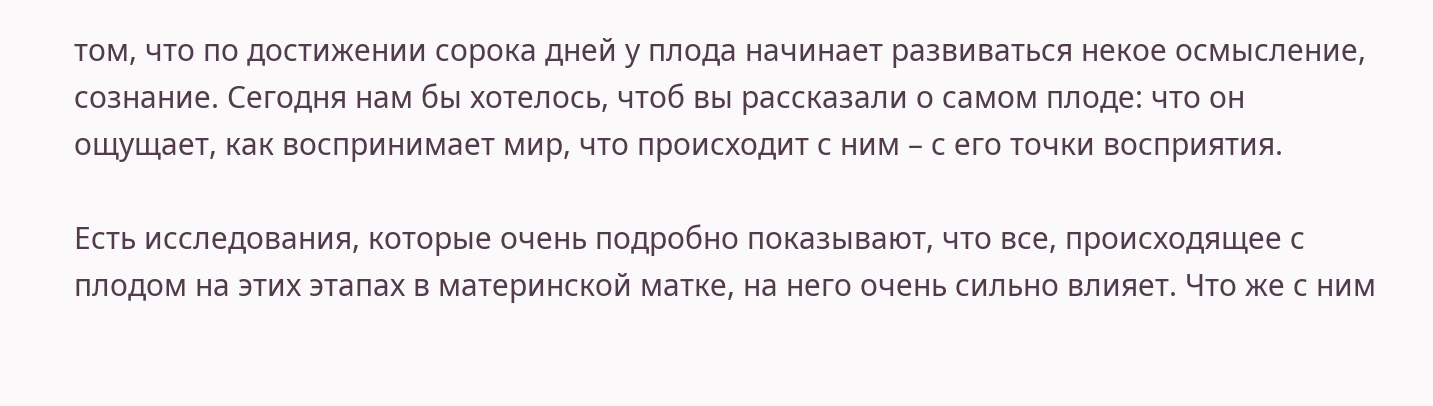том, что по достижении сорока дней у плода начинает развиваться некое осмысление, сознание. Сегодня нам бы хотелось, чтоб вы рассказали о самом плоде: что он ощущает, как воспринимает мир, что происходит с ним – с его точки восприятия.

Есть исследования, которые очень подробно показывают, что все, происходящее с плодом на этих этапах в материнской матке, на него очень сильно влияет. Что же с ним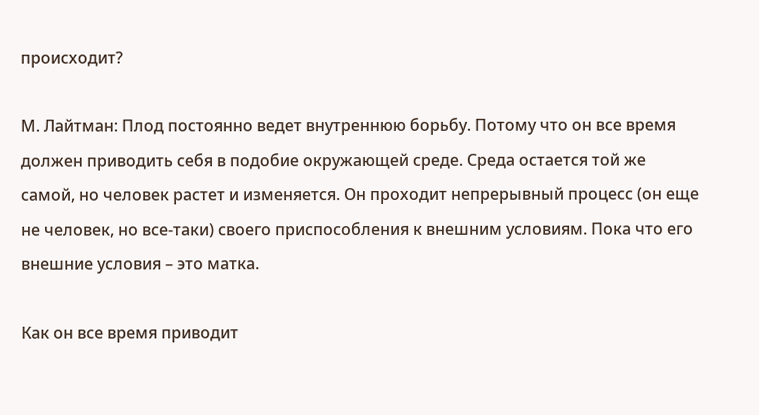происходит?

М. Лайтман: Плод постоянно ведет внутреннюю борьбу. Потому что он все время должен приводить себя в подобие окружающей среде. Среда остается той же самой, но человек растет и изменяется. Он проходит непрерывный процесс (он еще не человек, но все-таки) своего приспособления к внешним условиям. Пока что его внешние условия – это матка.

Как он все время приводит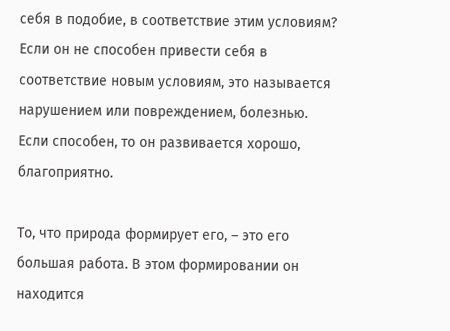себя в подобие, в соответствие этим условиям? Если он не способен привести себя в соответствие новым условиям, это называется нарушением или повреждением, болезнью. Если способен, то он развивается хорошо, благоприятно.

То, что природа формирует его, – это его большая работа. В этом формировании он находится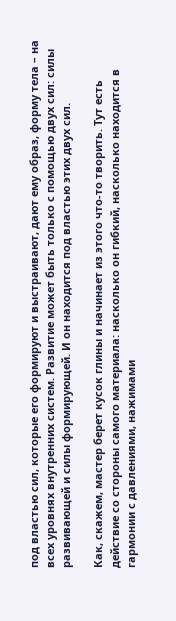под властью сил, которые его формируют и выстраивают, дают ему образ, форму тела – на всех уровнях внутренних систем. Развитие может быть только с помощью двух сил: силы развивающей и силы формирующей. И он находится под властью этих двух сил.

Как, скажем, мастер берет кусок глины и начинает из этого что-то творить. Тут есть действие со стороны самого материала: насколько он гибкий, насколько находится в гармонии с давлениями, нажимами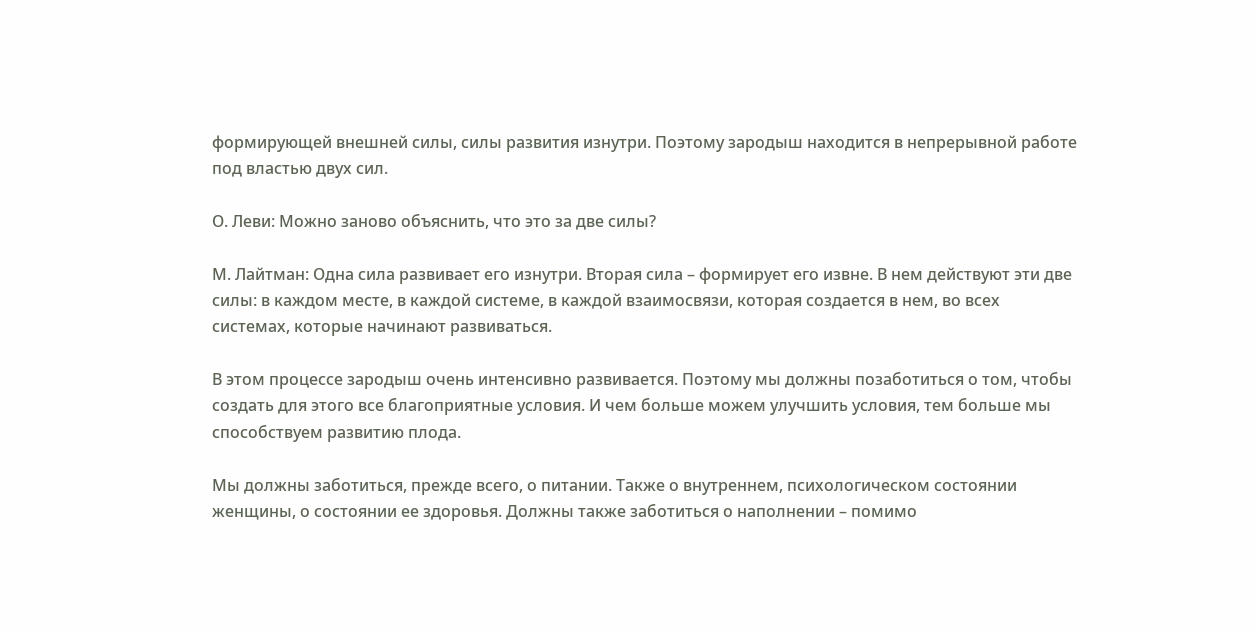формирующей внешней силы, силы развития изнутри. Поэтому зародыш находится в непрерывной работе под властью двух сил.

О. Леви: Можно заново объяснить, что это за две силы?

М. Лайтман: Одна сила развивает его изнутри. Вторая сила – формирует его извне. В нем действуют эти две силы: в каждом месте, в каждой системе, в каждой взаимосвязи, которая создается в нем, во всех системах, которые начинают развиваться.

В этом процессе зародыш очень интенсивно развивается. Поэтому мы должны позаботиться о том, чтобы создать для этого все благоприятные условия. И чем больше можем улучшить условия, тем больше мы способствуем развитию плода.

Мы должны заботиться, прежде всего, о питании. Также о внутреннем, психологическом состоянии женщины, о состоянии ее здоровья. Должны также заботиться о наполнении – помимо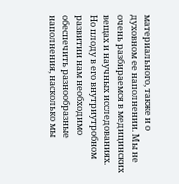материального, также и о духовном ее наполнении. Мы не очень разбираемся в медицинских вещах и научных исследованиях. Но плоду в его внутриутробном развитии нам необходимо обеспечить разнообразные наполнения, насколько мы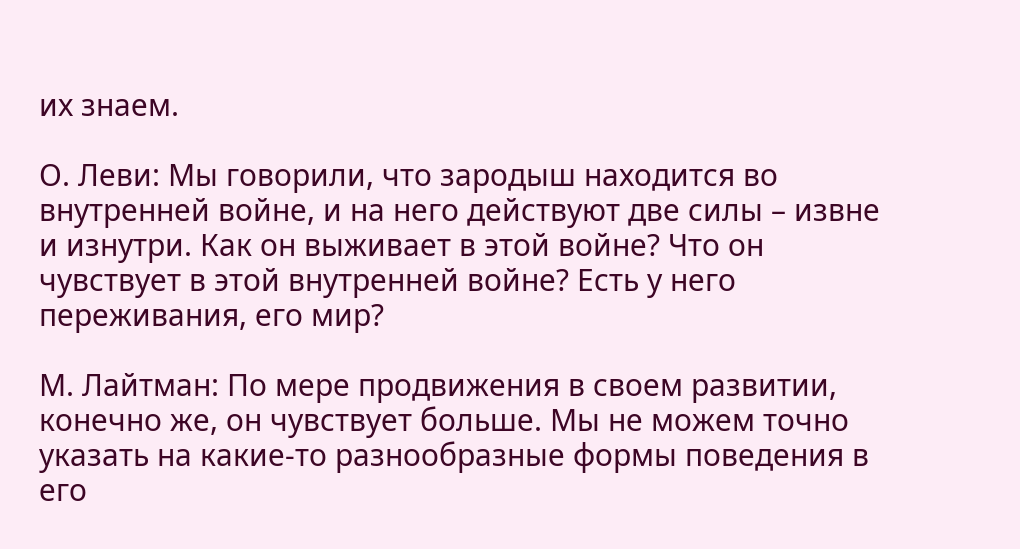их знаем.

О. Леви: Мы говорили, что зародыш находится во внутренней войне, и на него действуют две силы – извне и изнутри. Как он выживает в этой войне? Что он чувствует в этой внутренней войне? Есть у него переживания, его мир?

М. Лайтман: По мере продвижения в своем развитии, конечно же, он чувствует больше. Мы не можем точно указать на какие-то разнообразные формы поведения в его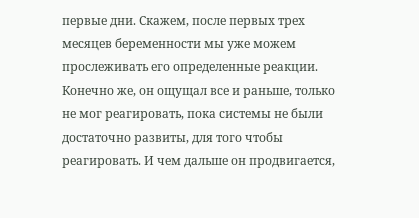первые дни. Скажем, после первых трех месяцев беременности мы уже можем прослеживать его определенные реакции. Конечно же, он ощущал все и раньше, только не мог реагировать, пока системы не были достаточно развиты, для того чтобы реагировать. И чем дальше он продвигается,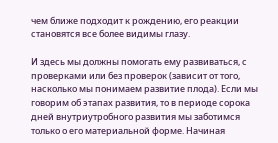чем ближе подходит к рождению, его реакции становятся все более видимы глазу.

И здесь мы должны помогать ему развиваться, с проверками или без проверок (зависит от того, насколько мы понимаем развитие плода). Если мы говорим об этапах развития, то в периоде сорока дней внутриутробного развития мы заботимся только о его материальной форме. Начиная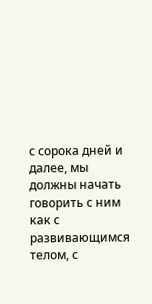с сорока дней и далее, мы должны начать говорить с ним как с развивающимся телом, с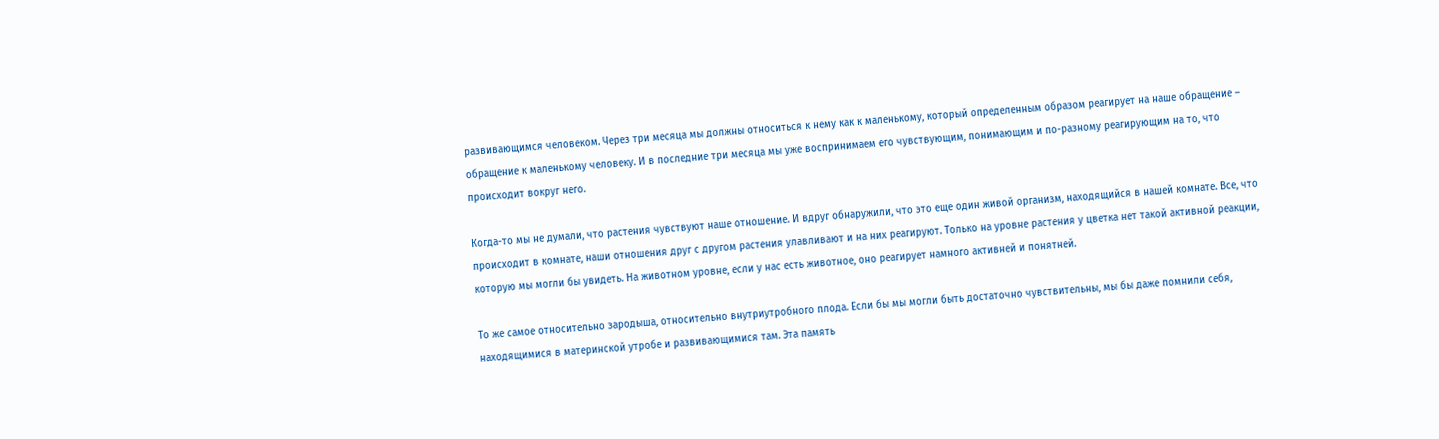развивающимся человеком. Через три месяца мы должны относиться к нему как к маленькому, который определенным образом реагирует на наше обращение – обращение к маленькому человеку. И в последние три месяца мы уже воспринимаем его чувствующим, понимающим и по-разному реагирующим на то, что происходит вокруг него.

Когда-то мы не думали, что растения чувствуют наше отношение. И вдруг обнаружили, что это еще один живой организм, находящийся в нашей комнате. Все, что происходит в комнате, наши отношения друг с другом растения улавливают и на них реагируют. Только на уровне растения у цветка нет такой активной реакции, которую мы могли бы увидеть. На животном уровне, если у нас есть животное, оно реагирует намного активней и понятней.

То же самое относительно зародыша, относительно внутриутробного плода. Если бы мы могли быть достаточно чувствительны, мы бы даже помнили себя, находящимися в материнской утробе и развивающимися там. Эта память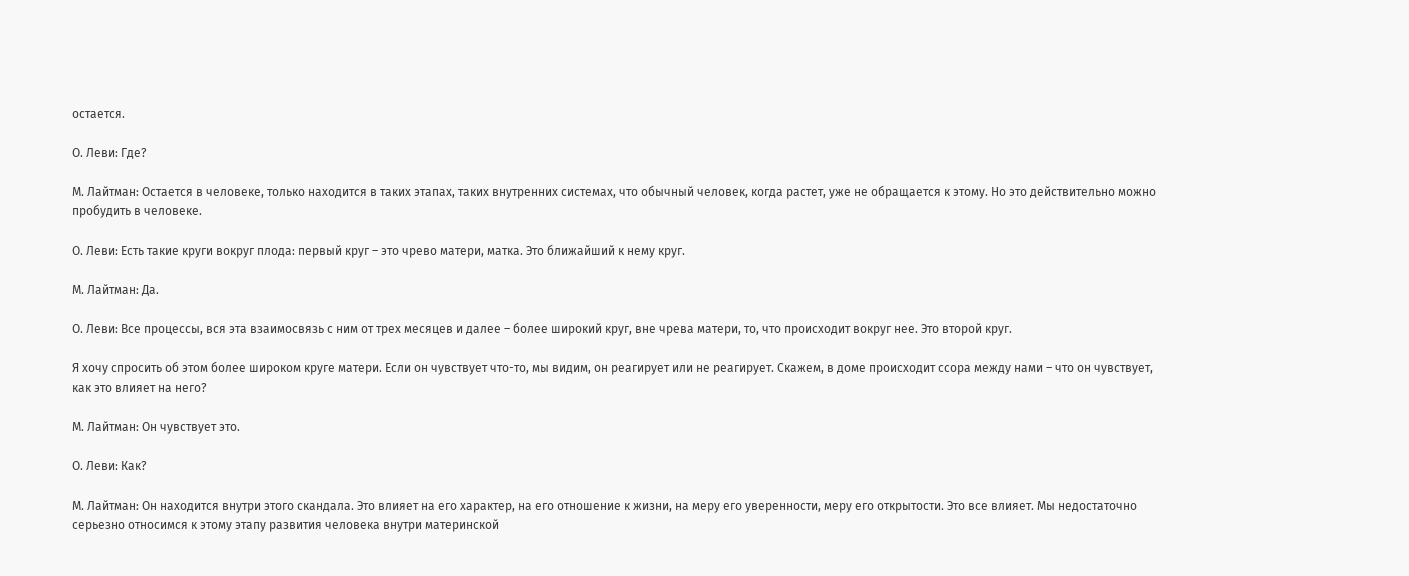остается.

О. Леви: Где?

М. Лайтман: Остается в человеке, только находится в таких этапах, таких внутренних системах, что обычный человек, когда растет, уже не обращается к этому. Но это действительно можно пробудить в человеке.

О. Леви: Есть такие круги вокруг плода: первый круг – это чрево матери, матка. Это ближайший к нему круг.

М. Лайтман: Да.

О. Леви: Все процессы, вся эта взаимосвязь с ним от трех месяцев и далее – более широкий круг, вне чрева матери, то, что происходит вокруг нее. Это второй круг.

Я хочу спросить об этом более широком круге матери. Если он чувствует что-то, мы видим, он реагирует или не реагирует. Скажем, в доме происходит ссора между нами – что он чувствует, как это влияет на него?

М. Лайтман: Он чувствует это.

О. Леви: Как?

М. Лайтман: Он находится внутри этого скандала. Это влияет на его характер, на его отношение к жизни, на меру его уверенности, меру его открытости. Это все влияет. Мы недостаточно серьезно относимся к этому этапу развития человека внутри материнской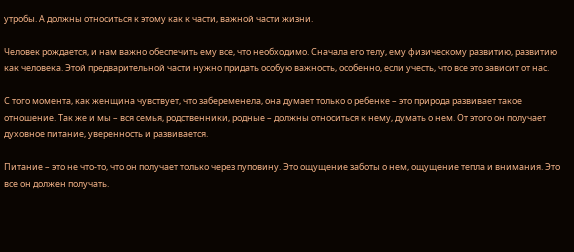утробы. А должны относиться к этому как к части, важной части жизни.

Человек рождается, и нам важно обеспечить ему все, что необходимо. Сначала его телу, ему физическому развитию, развитию как человека. Этой предварительной части нужно придать особую важность, особенно, если учесть, что все это зависит от нас.

С того момента, как женщина чувствует, что забеременела, она думает только о ребенке – это природа развивает такое отношение. Так же и мы – вся семья, родственники, родные – должны относиться к нему, думать о нем. От этого он получает духовное питание, уверенность и развивается.

Питание – это не что-то, что он получает только через пуповину. Это ощущение заботы о нем, ощущение тепла и внимания. Это все он должен получать.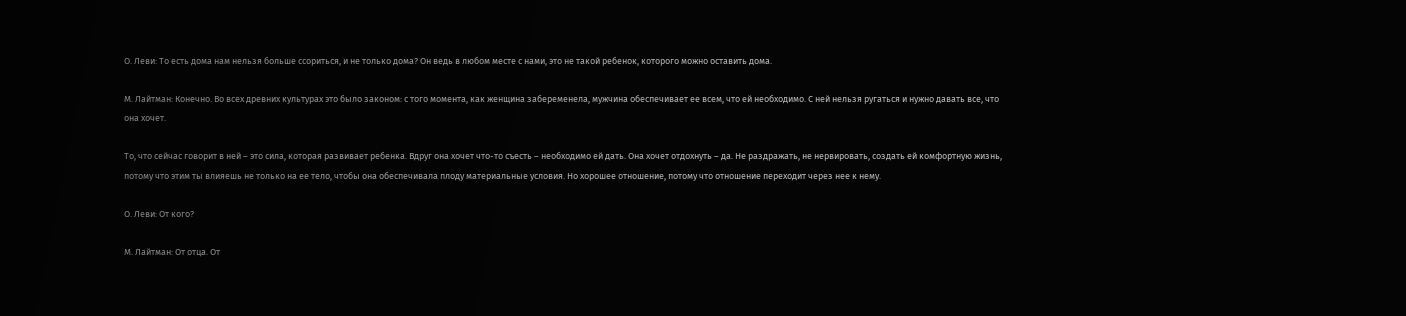О. Леви: То есть дома нам нельзя больше ссориться, и не только дома? Он ведь в любом месте с нами, это не такой ребенок, которого можно оставить дома.

М. Лайтман: Конечно. Во всех древних культурах это было законом: с того момента, как женщина забеременела, мужчина обеспечивает ее всем, что ей необходимо. С ней нельзя ругаться и нужно давать все, что она хочет.

То, что сейчас говорит в ней – это сила, которая развивает ребенка. Вдруг она хочет что-то съесть – необходимо ей дать. Она хочет отдохнуть – да. Не раздражать, не нервировать, создать ей комфортную жизнь, потому что этим ты влияешь не только на ее тело, чтобы она обеспечивала плоду материальные условия. Но хорошее отношение, потому что отношение переходит через нее к нему.

О. Леви: От кого?

М. Лайтман: От отца. От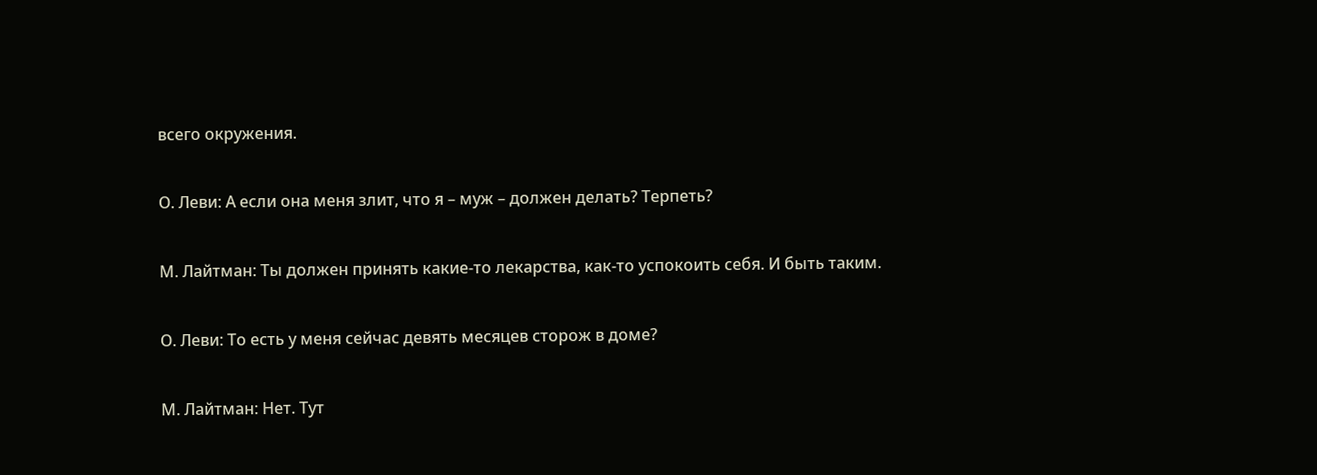всего окружения.

О. Леви: А если она меня злит, что я – муж – должен делать? Терпеть?

М. Лайтман: Ты должен принять какие-то лекарства, как-то успокоить себя. И быть таким.

О. Леви: То есть у меня сейчас девять месяцев сторож в доме?

М. Лайтман: Нет. Тут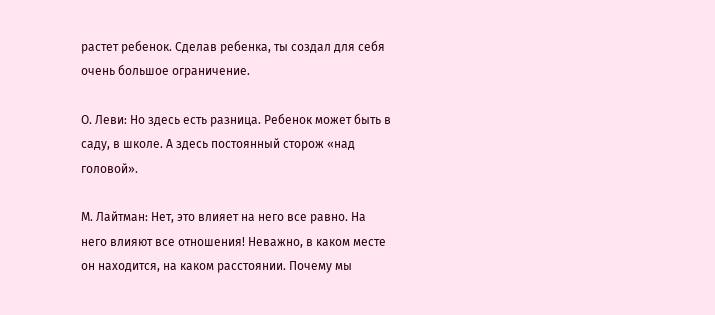растет ребенок. Сделав ребенка, ты создал для себя очень большое ограничение.

О. Леви: Но здесь есть разница. Ребенок может быть в саду, в школе. А здесь постоянный сторож «над головой».

М. Лайтман: Нет, это влияет на него все равно. На него влияют все отношения! Неважно, в каком месте он находится, на каком расстоянии. Почему мы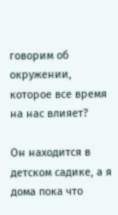говорим об окружении, которое все время на нас влияет?

Он находится в детском садике, а я дома пока что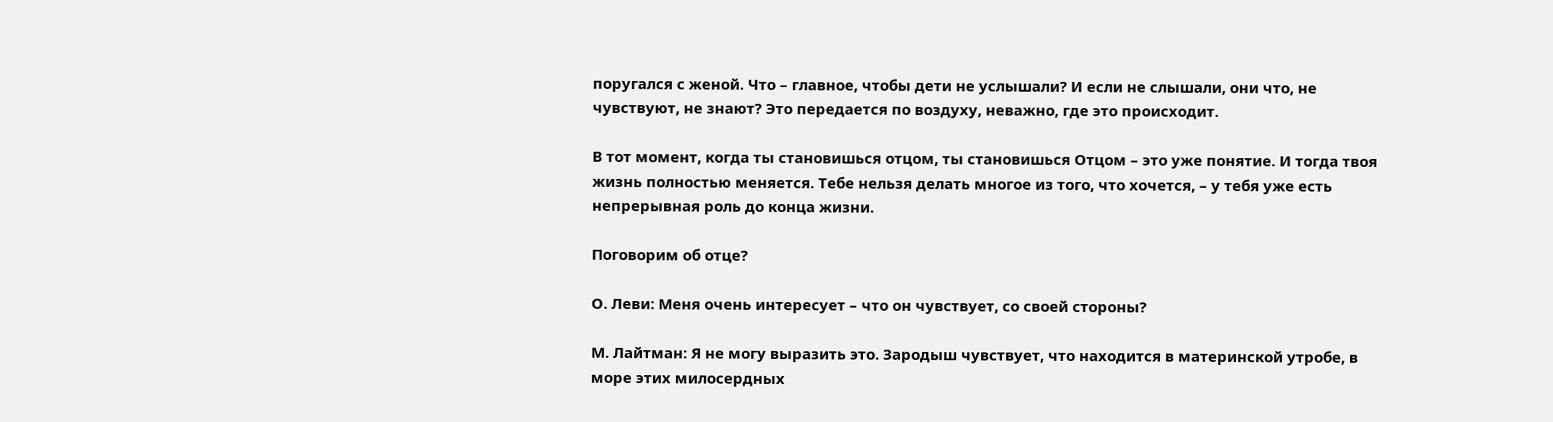поругался с женой. Что – главное, чтобы дети не услышали? И если не слышали, они что, не чувствуют, не знают? Это передается по воздуху, неважно, где это происходит.

В тот момент, когда ты становишься отцом, ты становишься Отцом – это уже понятие. И тогда твоя жизнь полностью меняется. Тебе нельзя делать многое из того, что хочется, – у тебя уже есть непрерывная роль до конца жизни.

Поговорим об отце?

О. Леви: Меня очень интересует – что он чувствует, со своей стороны?

М. Лайтман: Я не могу выразить это. Зародыш чувствует, что находится в материнской утробе, в море этих милосердных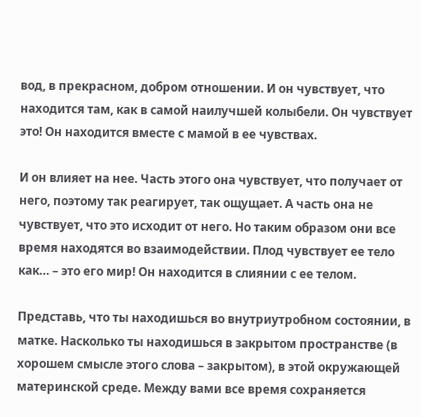вод, в прекрасном, добром отношении. И он чувствует, что находится там, как в самой наилучшей колыбели. Он чувствует это! Он находится вместе с мамой в ее чувствах.

И он влияет на нее. Часть этого она чувствует, что получает от него, поэтому так реагирует, так ощущает. А часть она не чувствует, что это исходит от него. Но таким образом они все время находятся во взаимодействии. Плод чувствует ее тело как… – это его мир! Он находится в слиянии с ее телом.

Представь, что ты находишься во внутриутробном состоянии, в матке. Насколько ты находишься в закрытом пространстве (в хорошем смысле этого слова – закрытом), в этой окружающей материнской среде. Между вами все время сохраняется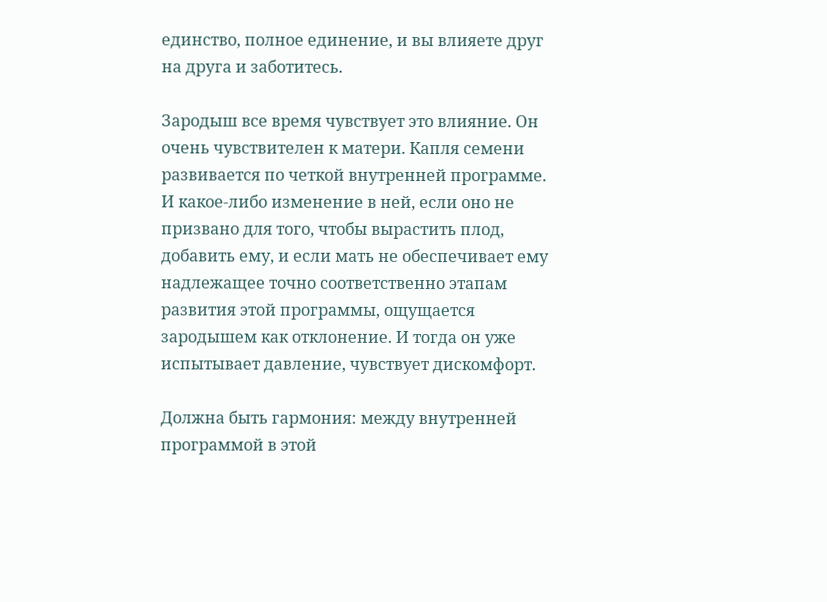единство, полное единение, и вы влияете друг на друга и заботитесь.

Зародыш все время чувствует это влияние. Он очень чувствителен к матери. Капля семени развивается по четкой внутренней программе. И какое-либо изменение в ней, если оно не призвано для того, чтобы вырастить плод, добавить ему, и если мать не обеспечивает ему надлежащее точно соответственно этапам развития этой программы, ощущается зародышем как отклонение. И тогда он уже испытывает давление, чувствует дискомфорт.

Должна быть гармония: между внутренней программой в этой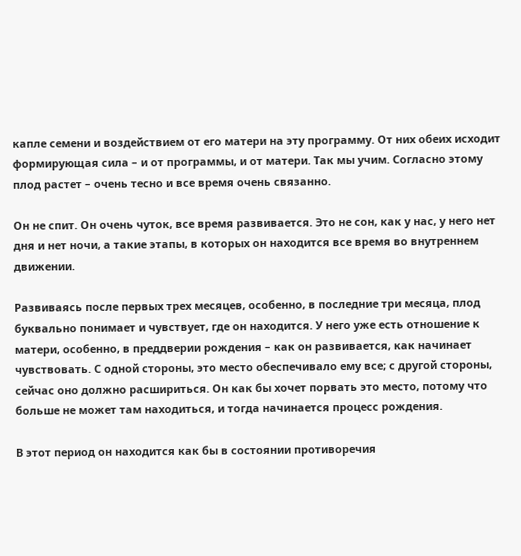капле семени и воздействием от его матери на эту программу. От них обеих исходит формирующая сила – и от программы, и от матери. Так мы учим. Согласно этому плод растет – очень тесно и все время очень связанно.

Он не спит. Он очень чуток, все время развивается. Это не сон, как у нас, у него нет дня и нет ночи, а такие этапы, в которых он находится все время во внутреннем движении.

Развиваясь после первых трех месяцев, особенно, в последние три месяца, плод буквально понимает и чувствует, где он находится. У него уже есть отношение к матери, особенно, в преддверии рождения – как он развивается, как начинает чувствовать. С одной стороны, это место обеспечивало ему все; с другой стороны, сейчас оно должно расшириться. Он как бы хочет порвать это место, потому что больше не может там находиться, и тогда начинается процесс рождения.

В этот период он находится как бы в состоянии противоречия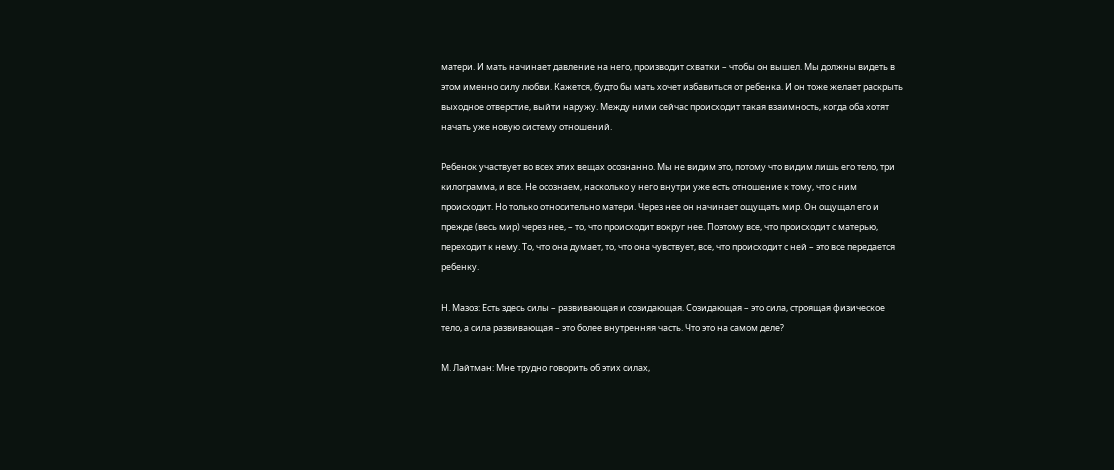матери. И мать начинает давление на него, производит схватки – чтобы он вышел. Мы должны видеть в этом именно силу любви. Кажется, будто бы мать хочет избавиться от ребенка. И он тоже желает раскрыть выходное отверстие, выйти наружу. Между ними сейчас происходит такая взаимность, когда оба хотят начать уже новую систему отношений.

Ребенок участвует во всех этих вещах осознанно. Мы не видим это, потому что видим лишь его тело, три килограмма, и все. Не осознаем, насколько у него внутри уже есть отношение к тому, что с ним происходит. Но только относительно матери. Через нее он начинает ощущать мир. Он ощущал его и прежде (весь мир) через нее, – то, что происходит вокруг нее. Поэтому все, что происходит с матерью, переходит к нему. То, что она думает, то, что она чувствует, все, что происходит с ней – это все передается ребенку.

Н. Мазоз: Есть здесь силы – развивающая и созидающая. Созидающая – это сила, строящая физическое тело, а сила развивающая – это более внутренняя часть. Что это на самом деле?

М. Лайтман: Мне трудно говорить об этих силах,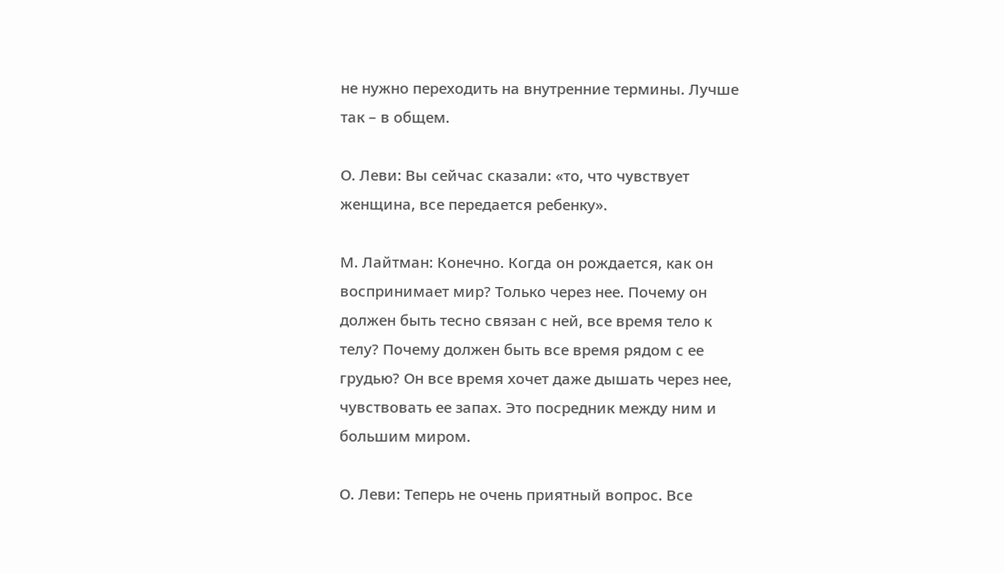не нужно переходить на внутренние термины. Лучше так – в общем.

О. Леви: Вы сейчас сказали: «то, что чувствует женщина, все передается ребенку».

М. Лайтман: Конечно. Когда он рождается, как он воспринимает мир? Только через нее. Почему он должен быть тесно связан с ней, все время тело к телу? Почему должен быть все время рядом с ее грудью? Он все время хочет даже дышать через нее, чувствовать ее запах. Это посредник между ним и большим миром.

О. Леви: Теперь не очень приятный вопрос. Все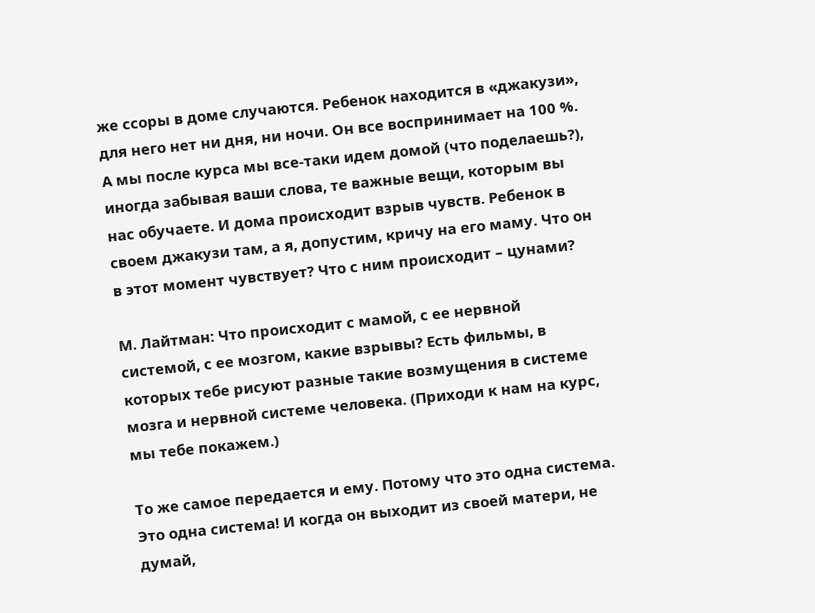же ссоры в доме случаются. Ребенок находится в «джакузи», для него нет ни дня, ни ночи. Он все воспринимает на 100 %. А мы после курса мы все-таки идем домой (что поделаешь?), иногда забывая ваши слова, те важные вещи, которым вы нас обучаете. И дома происходит взрыв чувств. Ребенок в своем джакузи там, а я, допустим, кричу на его маму. Что он в этот момент чувствует? Что с ним происходит – цунами?

М. Лайтман: Что происходит с мамой, с ее нервной системой, с ее мозгом, какие взрывы? Есть фильмы, в которых тебе рисуют разные такие возмущения в системе мозга и нервной системе человека. (Приходи к нам на курс, мы тебе покажем.)

То же самое передается и ему. Потому что это одна система. Это одна система! И когда он выходит из своей матери, не думай,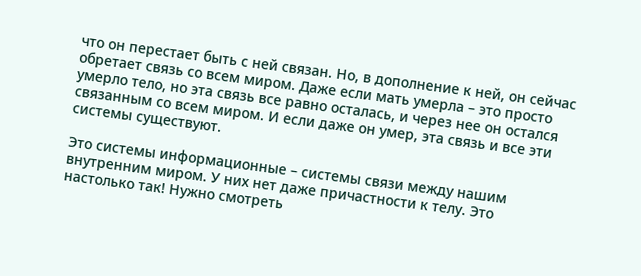что он перестает быть с ней связан. Но, в дополнение к ней, он сейчас обретает связь со всем миром. Даже если мать умерла – это просто умерло тело, но эта связь все равно осталась, и через нее он остался связанным со всем миром. И если даже он умер, эта связь и все эти системы существуют.

Это системы информационные – системы связи между нашим внутренним миром. У них нет даже причастности к телу. Это настолько так! Нужно смотреть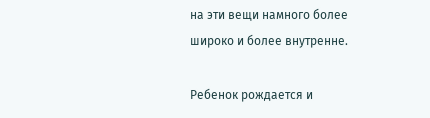на эти вещи намного более широко и более внутренне.

Ребенок рождается и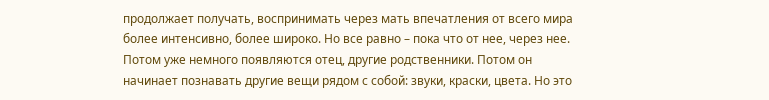продолжает получать, воспринимать через мать впечатления от всего мира более интенсивно, более широко. Но все равно – пока что от нее, через нее. Потом уже немного появляются отец, другие родственники. Потом он начинает познавать другие вещи рядом с собой: звуки, краски, цвета. Но это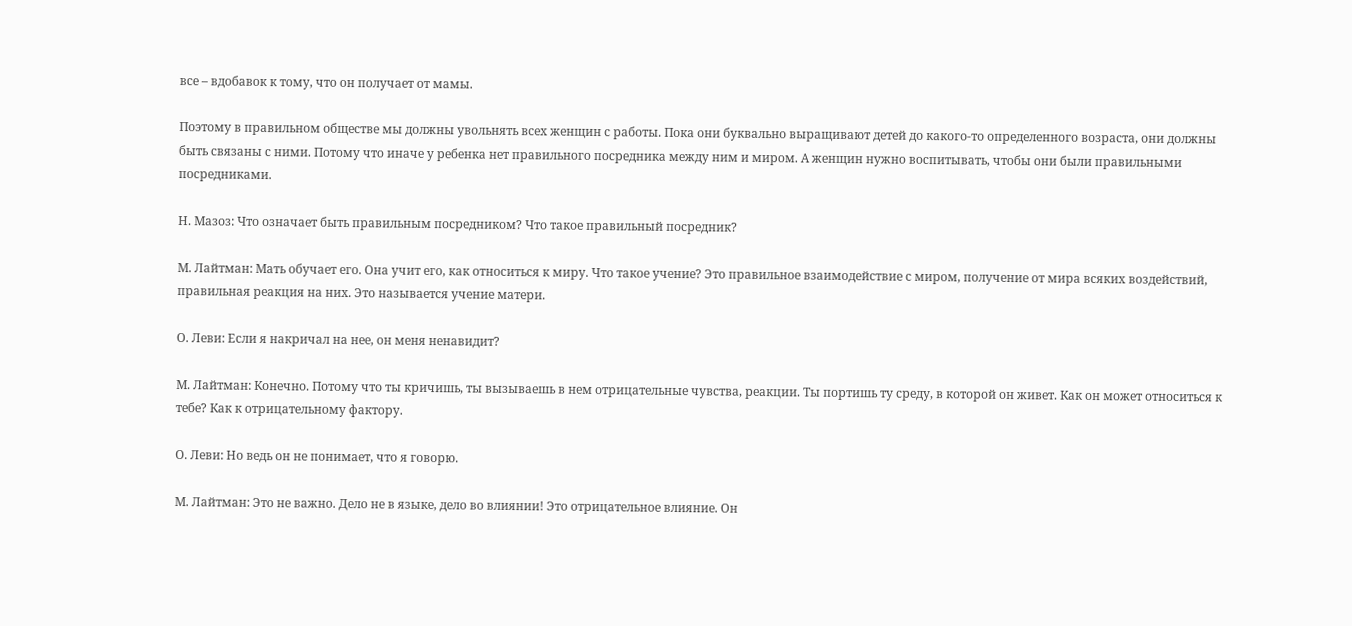все – вдобавок к тому, что он получает от мамы.

Поэтому в правильном обществе мы должны увольнять всех женщин с работы. Пока они буквально выращивают детей до какого-то определенного возраста, они должны быть связаны с ними. Потому что иначе у ребенка нет правильного посредника между ним и миром. А женщин нужно воспитывать, чтобы они были правильными посредниками.

Н. Мазоз: Что означает быть правильным посредником? Что такое правильный посредник?

М. Лайтман: Мать обучает его. Она учит его, как относиться к миру. Что такое учение? Это правильное взаимодействие с миром, получение от мира всяких воздействий, правильная реакция на них. Это называется учение матери.

О. Леви: Если я накричал на нее, он меня ненавидит?

М. Лайтман: Конечно. Потому что ты кричишь, ты вызываешь в нем отрицательные чувства, реакции. Ты портишь ту среду, в которой он живет. Как он может относиться к тебе? Как к отрицательному фактору.

О. Леви: Но ведь он не понимает, что я говорю.

М. Лайтман: Это не важно. Дело не в языке, дело во влиянии! Это отрицательное влияние. Он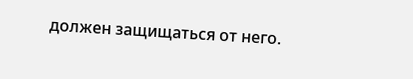должен защищаться от него.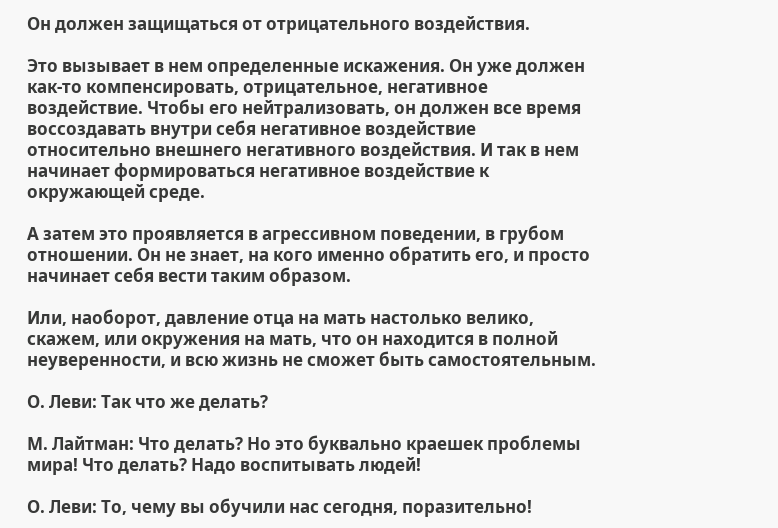Он должен защищаться от отрицательного воздействия.

Это вызывает в нем определенные искажения. Он уже должен как-то компенсировать, отрицательное, негативное воздействие. Чтобы его нейтрализовать, он должен все время воссоздавать внутри себя негативное воздействие относительно внешнего негативного воздействия. И так в нем начинает формироваться негативное воздействие к окружающей среде.

А затем это проявляется в агрессивном поведении, в грубом отношении. Он не знает, на кого именно обратить его, и просто начинает себя вести таким образом.

Или, наоборот, давление отца на мать настолько велико, скажем, или окружения на мать, что он находится в полной неуверенности, и всю жизнь не сможет быть самостоятельным.

О. Леви: Так что же делать?

М. Лайтман: Что делать? Но это буквально краешек проблемы мира! Что делать? Надо воспитывать людей!

О. Леви: То, чему вы обучили нас сегодня, поразительно!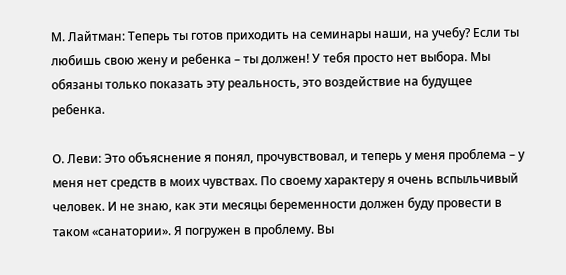М. Лайтман: Теперь ты готов приходить на семинары наши, на учебу? Если ты любишь свою жену и ребенка – ты должен! У тебя просто нет выбора. Мы обязаны только показать эту реальность, это воздействие на будущее ребенка.

О. Леви: Это объяснение я понял, прочувствовал, и теперь у меня проблема – у меня нет средств в моих чувствах. По своему характеру я очень вспыльчивый человек. И не знаю, как эти месяцы беременности должен буду провести в таком «санатории». Я погружен в проблему. Вы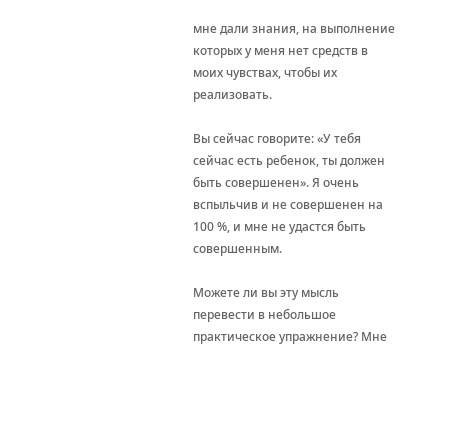мне дали знания, на выполнение которых у меня нет средств в моих чувствах, чтобы их реализовать.

Вы сейчас говорите: «У тебя сейчас есть ребенок, ты должен быть совершенен». Я очень вспыльчив и не совершенен на 100 %, и мне не удастся быть совершенным.

Можете ли вы эту мысль перевести в небольшое практическое упражнение? Мне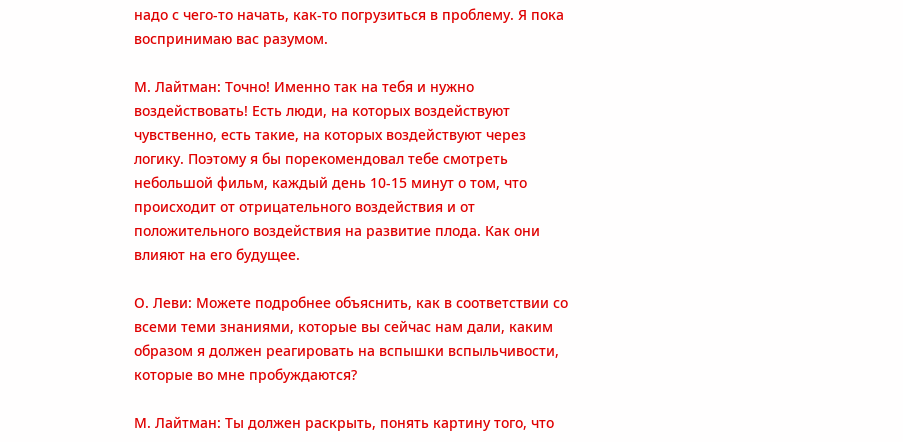надо с чего-то начать, как-то погрузиться в проблему. Я пока воспринимаю вас разумом.

М. Лайтман: Точно! Именно так на тебя и нужно воздействовать! Есть люди, на которых воздействуют чувственно, есть такие, на которых воздействуют через логику. Поэтому я бы порекомендовал тебе смотреть небольшой фильм, каждый день 10-15 минут о том, что происходит от отрицательного воздействия и от положительного воздействия на развитие плода. Как они влияют на его будущее.

О. Леви: Можете подробнее объяснить, как в соответствии со всеми теми знаниями, которые вы сейчас нам дали, каким образом я должен реагировать на вспышки вспыльчивости, которые во мне пробуждаются?

М. Лайтман: Ты должен раскрыть, понять картину того, что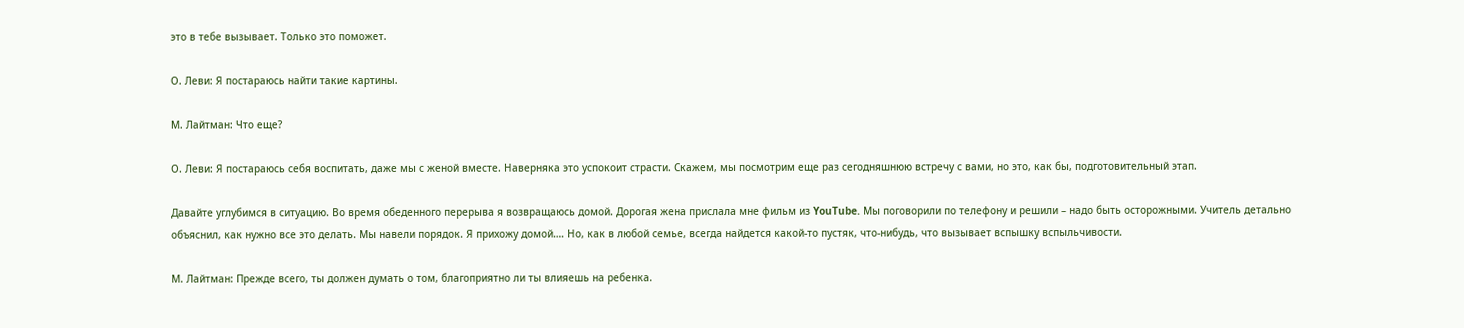это в тебе вызывает. Только это поможет.

О. Леви: Я постараюсь найти такие картины.

М. Лайтман: Что еще?

О. Леви: Я постараюсь себя воспитать, даже мы с женой вместе. Наверняка это успокоит страсти. Скажем, мы посмотрим еще раз сегодняшнюю встречу с вами, но это, как бы, подготовительный этап.

Давайте углубимся в ситуацию. Во время обеденного перерыва я возвращаюсь домой. Дорогая жена прислала мне фильм из YouTube. Мы поговорили по телефону и решили – надо быть осторожными. Учитель детально объяснил, как нужно все это делать. Мы навели порядок. Я прихожу домой…. Но, как в любой семье, всегда найдется какой-то пустяк, что-нибудь, что вызывает вспышку вспыльчивости.

М. Лайтман: Прежде всего, ты должен думать о том, благоприятно ли ты влияешь на ребенка.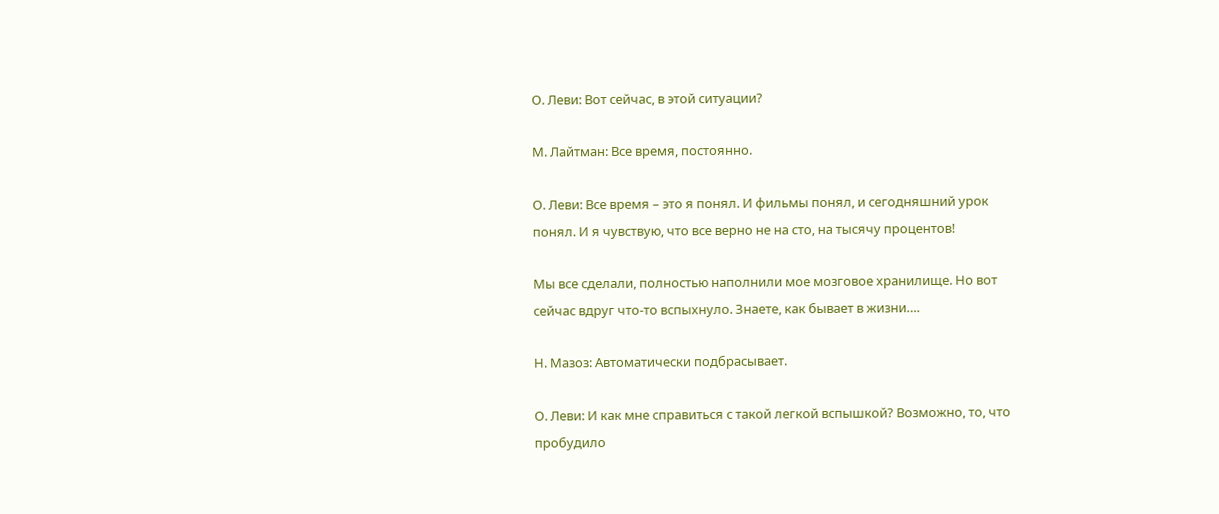О. Леви: Вот сейчас, в этой ситуации?

М. Лайтман: Все время, постоянно.

О. Леви: Все время – это я понял. И фильмы понял, и сегодняшний урок понял. И я чувствую, что все верно не на сто, на тысячу процентов!

Мы все сделали, полностью наполнили мое мозговое хранилище. Но вот сейчас вдруг что-то вспыхнуло. Знаете, как бывает в жизни….

Н. Мазоз: Автоматически подбрасывает.

О. Леви: И как мне справиться с такой легкой вспышкой? Возможно, то, что пробудило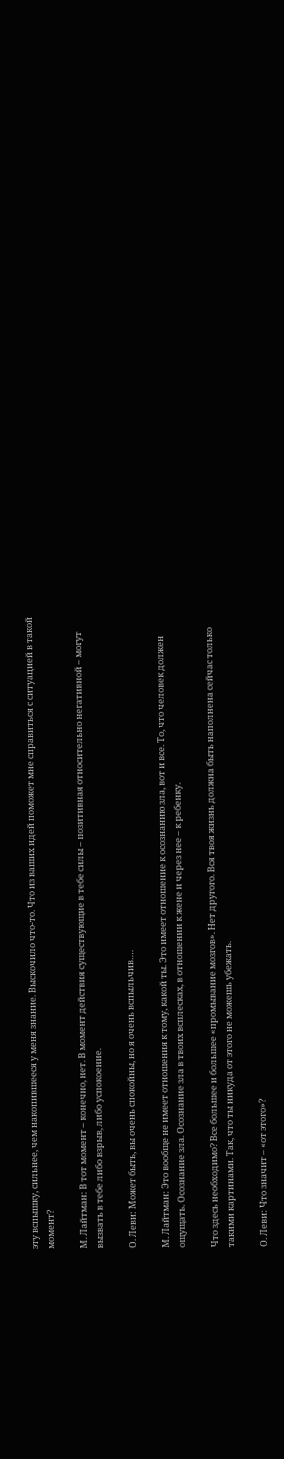эту вспышку, сильнее, чем накопившееся у меня знание. Выскочило что-то. Что из ваших идей поможет мне справиться с ситуацией в такой момент?

М. Лайтман: В тот момент – конечно, нет. В момент действия существующие в тебе силы – позитивная относительно негативной – могут вызвать в тебе либо взрыв, либо успокоение.

О. Леви: Может быть, вы очень спокойны, но я очень вспыльчив….

М. Лайтман: Это вообще не имеет отношения к тому, какой ты. Это имеет отношение к осознанию зла, вот и все. То, что человек должен ощущать. Осознание зла. Осознание зла в твоих всплесках, в отношении к жене и через нее – к ребенку.

Что здесь необходимо? Все большее и большее «промывание мозгов». Нет другого. Вся твоя жизнь должна быть наполнена сейчас только такими картинами. Так, что ты никуда от этого не можешь убежать.

О. Леви: Что значит – «от этого»?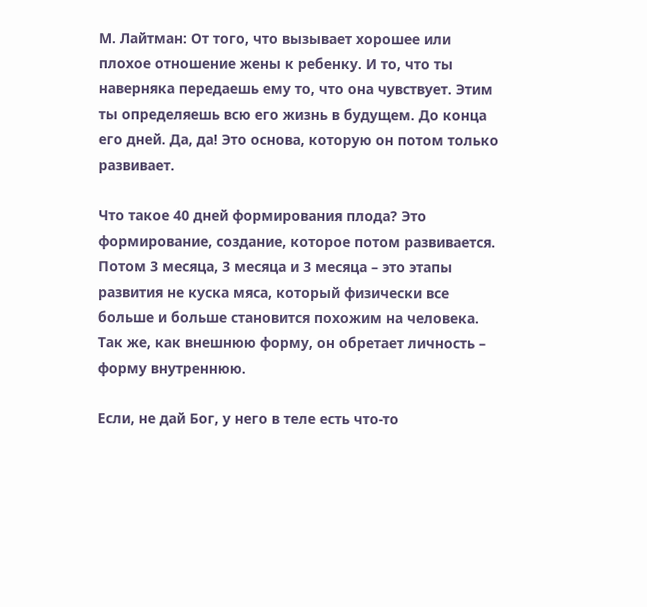М. Лайтман: От того, что вызывает хорошее или плохое отношение жены к ребенку. И то, что ты наверняка передаешь ему то, что она чувствует. Этим ты определяешь всю его жизнь в будущем. До конца его дней. Да, да! Это основа, которую он потом только развивает.

Что такое 40 дней формирования плода? Это формирование, создание, которое потом развивается. Потом 3 месяца, 3 месяца и 3 месяца – это этапы развития не куска мяса, который физически все больше и больше становится похожим на человека. Так же, как внешнюю форму, он обретает личность – форму внутреннюю.

Если, не дай Бог, у него в теле есть что-то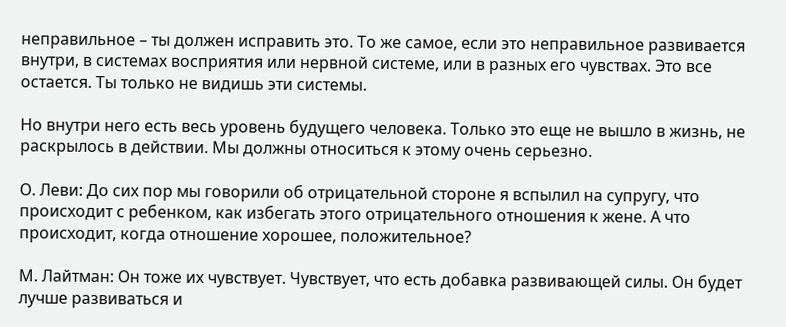неправильное – ты должен исправить это. То же самое, если это неправильное развивается внутри, в системах восприятия или нервной системе, или в разных его чувствах. Это все остается. Ты только не видишь эти системы.

Но внутри него есть весь уровень будущего человека. Только это еще не вышло в жизнь, не раскрылось в действии. Мы должны относиться к этому очень серьезно.

О. Леви: До сих пор мы говорили об отрицательной стороне я вспылил на супругу, что происходит с ребенком, как избегать этого отрицательного отношения к жене. А что происходит, когда отношение хорошее, положительное?

М. Лайтман: Он тоже их чувствует. Чувствует, что есть добавка развивающей силы. Он будет лучше развиваться и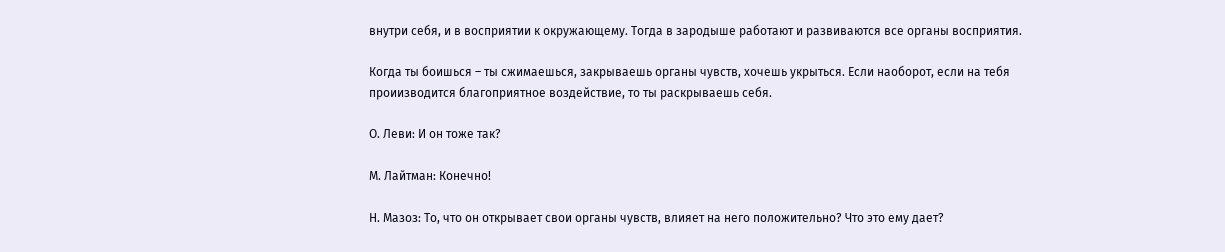внутри себя, и в восприятии к окружающему. Тогда в зародыше работают и развиваются все органы восприятия.

Когда ты боишься – ты сжимаешься, закрываешь органы чувств, хочешь укрыться. Если наоборот, если на тебя проиизводится благоприятное воздействие, то ты раскрываешь себя.

О. Леви: И он тоже так?

М. Лайтман: Конечно!

Н. Мазоз: То, что он открывает свои органы чувств, влияет на него положительно? Что это ему дает?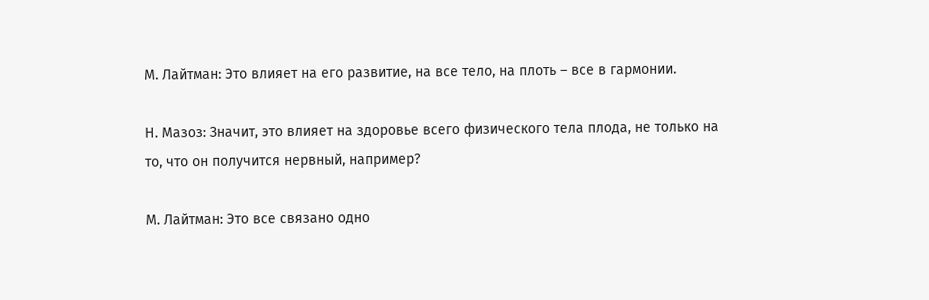М. Лайтман: Это влияет на его развитие, на все тело, на плоть – все в гармонии.

Н. Мазоз: Значит, это влияет на здоровье всего физического тела плода, не только на то, что он получится нервный, например?

М. Лайтман: Это все связано одно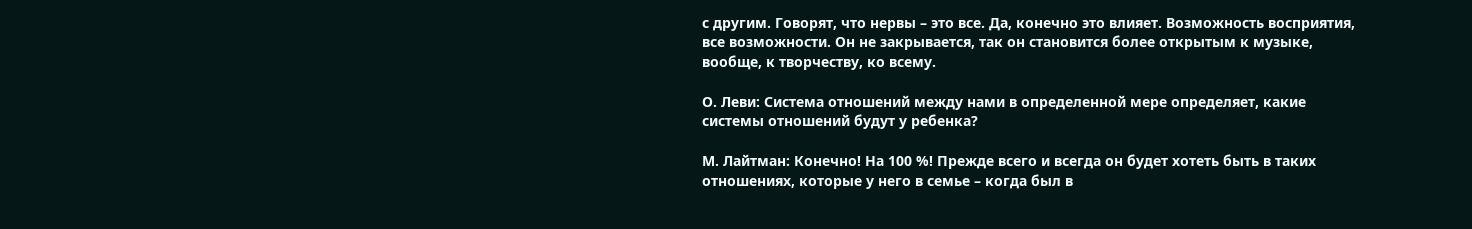с другим. Говорят, что нервы – это все. Да, конечно это влияет. Возможность восприятия, все возможности. Он не закрывается, так он становится более открытым к музыке, вообще, к творчеству, ко всему.

О. Леви: Система отношений между нами в определенной мере определяет, какие системы отношений будут у ребенка?

М. Лайтман: Конечно! На 100 %! Прежде всего и всегда он будет хотеть быть в таких отношениях, которые у него в семье – когда был в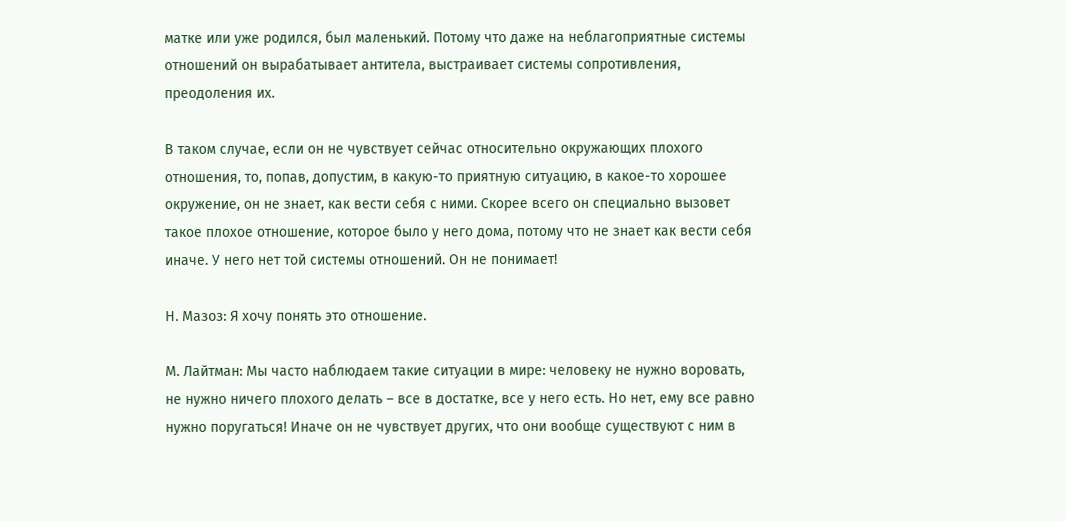матке или уже родился, был маленький. Потому что даже на неблагоприятные системы отношений он вырабатывает антитела, выстраивает системы сопротивления, преодоления их.

В таком случае, если он не чувствует сейчас относительно окружающих плохого отношения, то, попав, допустим, в какую-то приятную ситуацию, в какое-то хорошее окружение, он не знает, как вести себя с ними. Скорее всего он специально вызовет такое плохое отношение, которое было у него дома, потому что не знает как вести себя иначе. У него нет той системы отношений. Он не понимает!

Н. Мазоз: Я хочу понять это отношение.

М. Лайтман: Мы часто наблюдаем такие ситуации в мире: человеку не нужно воровать, не нужно ничего плохого делать – все в достатке, все у него есть. Но нет, ему все равно нужно поругаться! Иначе он не чувствует других, что они вообще существуют с ним в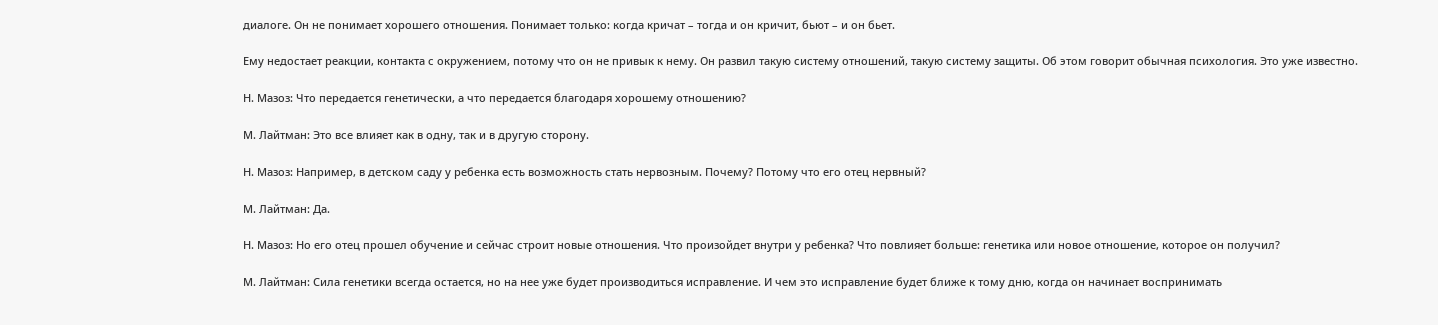диалоге. Он не понимает хорошего отношения. Понимает только: когда кричат – тогда и он кричит, бьют – и он бьет.

Ему недостает реакции, контакта с окружением, потому что он не привык к нему. Он развил такую систему отношений, такую систему защиты. Об этом говорит обычная психология. Это уже известно.

Н. Мазоз: Что передается генетически, а что передается благодаря хорошему отношению?

М. Лайтман: Это все влияет как в одну, так и в другую сторону.

Н. Мазоз: Например, в детском саду у ребенка есть возможность стать нервозным. Почему? Потому что его отец нервный?

М. Лайтман: Да.

Н. Мазоз: Но его отец прошел обучение и сейчас строит новые отношения. Что произойдет внутри у ребенка? Что повлияет больше: генетика или новое отношение, которое он получил?

М. Лайтман: Сила генетики всегда остается, но на нее уже будет производиться исправление. И чем это исправление будет ближе к тому дню, когда он начинает воспринимать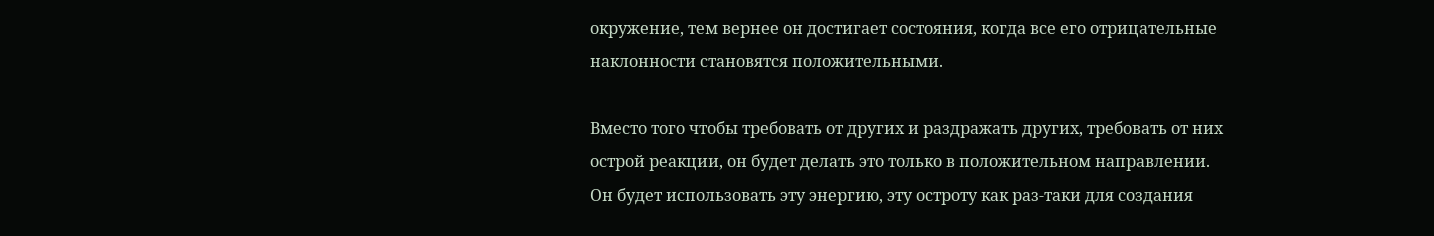окружение, тем вернее он достигает состояния, когда все его отрицательные наклонности становятся положительными.

Вместо того чтобы требовать от других и раздражать других, требовать от них острой реакции, он будет делать это только в положительном направлении. Он будет использовать эту энергию, эту остроту как раз-таки для создания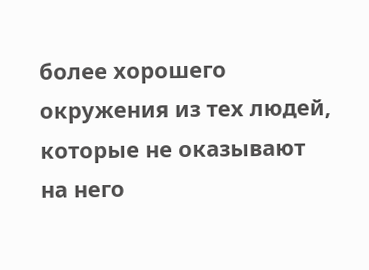более хорошего окружения из тех людей, которые не оказывают на него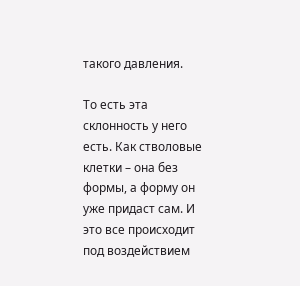такого давления.

То есть эта склонность у него есть. Как стволовые клетки – она без формы, а форму он уже придаст сам. И это все происходит под воздействием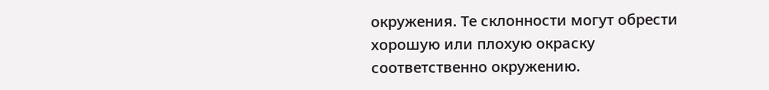окружения. Те склонности могут обрести хорошую или плохую окраску соответственно окружению.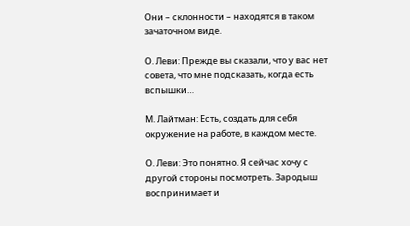Они – склонности – находятся в таком зачаточном виде.

О. Леви: Прежде вы сказали, что у вас нет совета, что мне подсказать, когда есть вспышки…

М. Лайтман: Есть, создать для себя окружение на работе, в каждом месте.

О. Леви: Это понятно. Я сейчас хочу с другой стороны посмотреть. Зародыш воспринимает и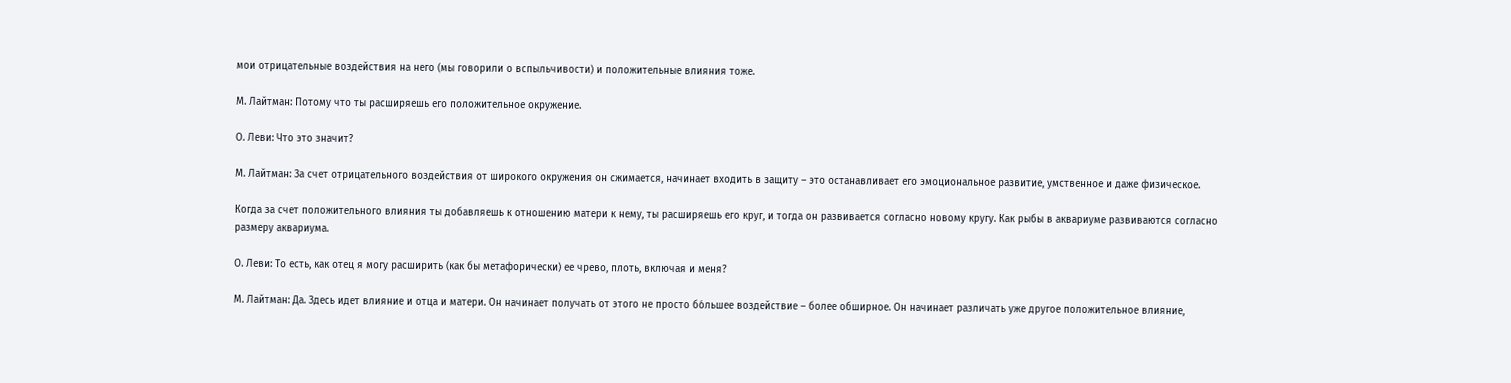мои отрицательные воздействия на него (мы говорили о вспыльчивости) и положительные влияния тоже.

М. Лайтман: Потому что ты расширяешь его положительное окружение.

О. Леви: Что это значит?

М. Лайтман: За счет отрицательного воздействия от широкого окружения он сжимается, начинает входить в защиту – это останавливает его эмоциональное развитие, умственное и даже физическое.

Когда за счет положительного влияния ты добавляешь к отношению матери к нему, ты расширяешь его круг, и тогда он развивается согласно новому кругу. Как рыбы в аквариуме развиваются согласно размеру аквариума.

О. Леви: То есть, как отец я могу расширить (как бы метафорически) ее чрево, плоть, включая и меня?

М. Лайтман: Да. Здесь идет влияние и отца и матери. Он начинает получать от этого не просто бо́льшее воздействие – более обширное. Он начинает различать уже другое положительное влияние,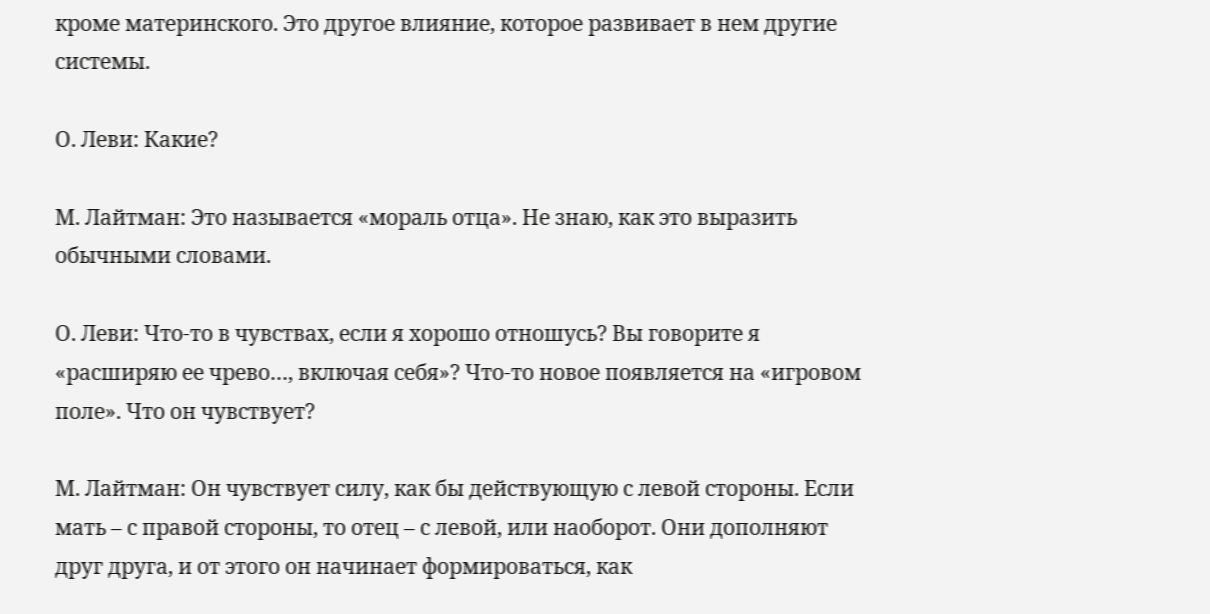кроме материнского. Это другое влияние, которое развивает в нем другие системы.

О. Леви: Какие?

М. Лайтман: Это называется «мораль отца». Не знаю, как это выразить обычными словами.

О. Леви: Что-то в чувствах, если я хорошо отношусь? Вы говорите я «расширяю ее чрево…, включая себя»? Что-то новое появляется на «игровом поле». Что он чувствует?

М. Лайтман: Он чувствует силу, как бы действующую с левой стороны. Если мать – с правой стороны, то отец – с левой, или наоборот. Они дополняют друг друга, и от этого он начинает формироваться, как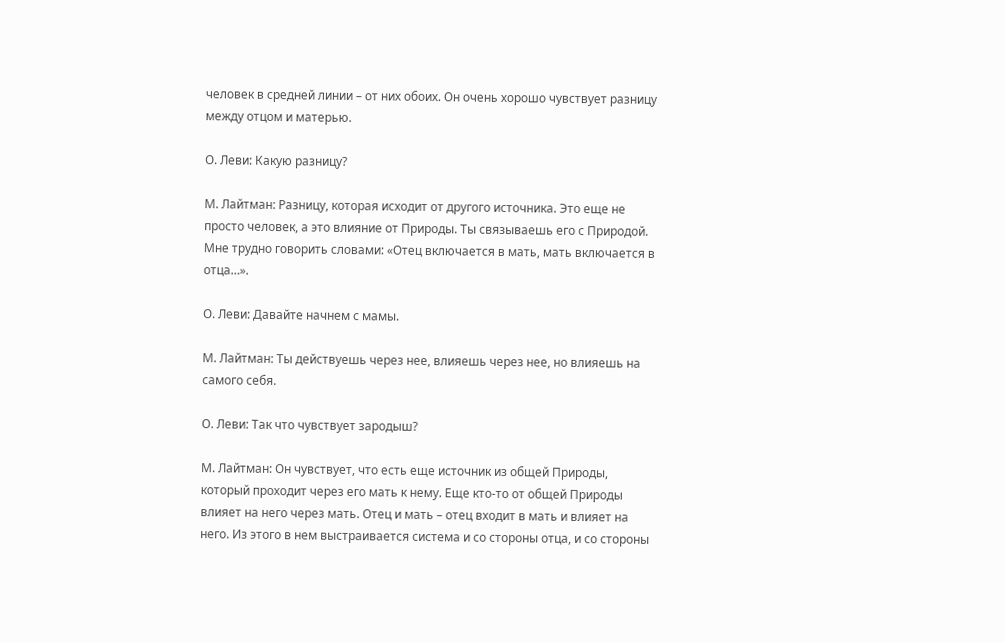человек в средней линии – от них обоих. Он очень хорошо чувствует разницу между отцом и матерью.

О. Леви: Какую разницу?

М. Лайтман: Разницу, которая исходит от другого источника. Это еще не просто человек, а это влияние от Природы. Ты связываешь его с Природой. Мне трудно говорить словами: «Отец включается в мать, мать включается в отца…».

О. Леви: Давайте начнем с мамы.

М. Лайтман: Ты действуешь через нее, влияешь через нее, но влияешь на самого себя.

О. Леви: Так что чувствует зародыш?

М. Лайтман: Он чувствует, что есть еще источник из общей Природы, который проходит через его мать к нему. Еще кто-то от общей Природы влияет на него через мать. Отец и мать – отец входит в мать и влияет на него. Из этого в нем выстраивается система и со стороны отца, и со стороны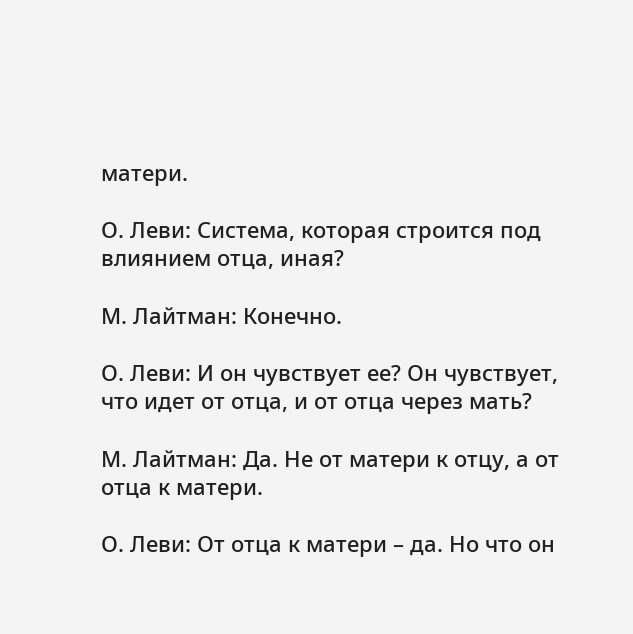матери.

О. Леви: Система, которая строится под влиянием отца, иная?

М. Лайтман: Конечно.

О. Леви: И он чувствует ее? Он чувствует, что идет от отца, и от отца через мать?

М. Лайтман: Да. Не от матери к отцу, а от отца к матери.

О. Леви: От отца к матери – да. Но что он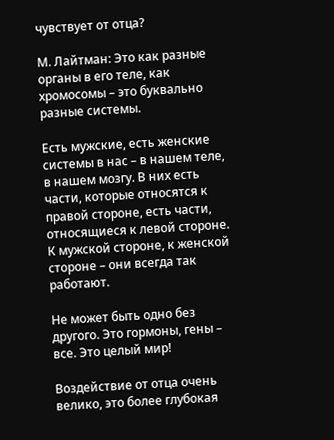чувствует от отца?

М. Лайтман: Это как разные органы в его теле, как хромосомы – это буквально разные системы.

Есть мужские, есть женские системы в нас – в нашем теле, в нашем мозгу. В них есть части, которые относятся к правой стороне, есть части, относящиеся к левой стороне. К мужской стороне, к женской стороне – они всегда так работают.

Не может быть одно без другого. Это гормоны, гены – все. Это целый мир!

Воздействие от отца очень велико, это более глубокая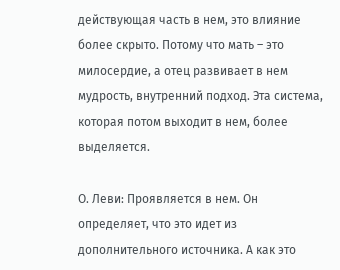действующая часть в нем, это влияние более скрыто. Потому что мать – это милосердие, а отец развивает в нем мудрость, внутренний подход. Эта система, которая потом выходит в нем, более выделяется.

О. Леви: Проявляется в нем. Он определяет, что это идет из дополнительного источника. А как это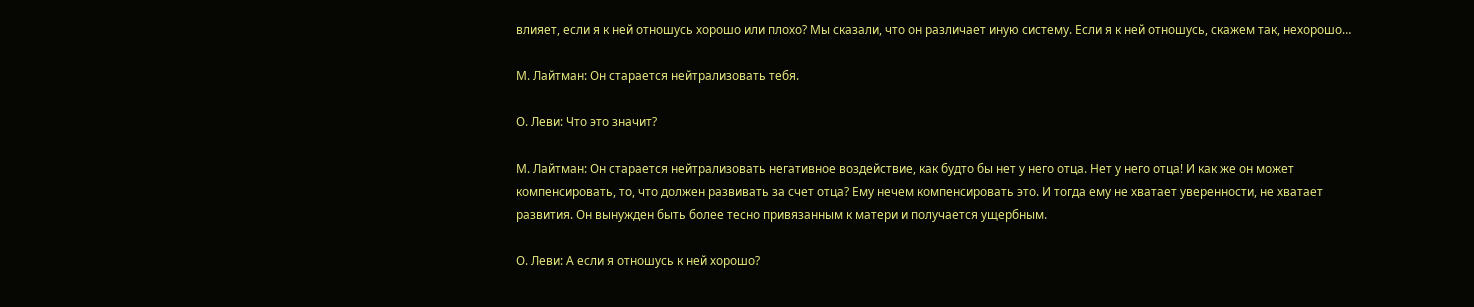влияет, если я к ней отношусь хорошо или плохо? Мы сказали, что он различает иную систему. Если я к ней отношусь, скажем так, нехорошо…

М. Лайтман: Он старается нейтрализовать тебя.

О. Леви: Что это значит?

М. Лайтман: Он старается нейтрализовать негативное воздействие, как будто бы нет у него отца. Нет у него отца! И как же он может компенсировать, то, что должен развивать за счет отца? Ему нечем компенсировать это. И тогда ему не хватает уверенности, не хватает развития. Он вынужден быть более тесно привязанным к матери и получается ущербным.

О. Леви: А если я отношусь к ней хорошо?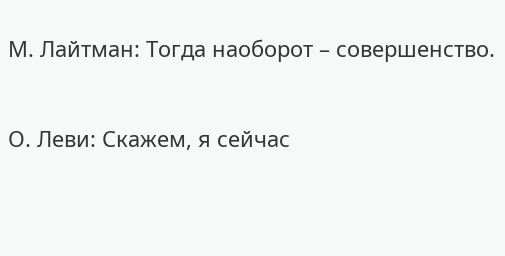М. Лайтман: Тогда наоборот – совершенство.

О. Леви: Скажем, я сейчас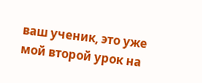ваш ученик, это уже мой второй урок на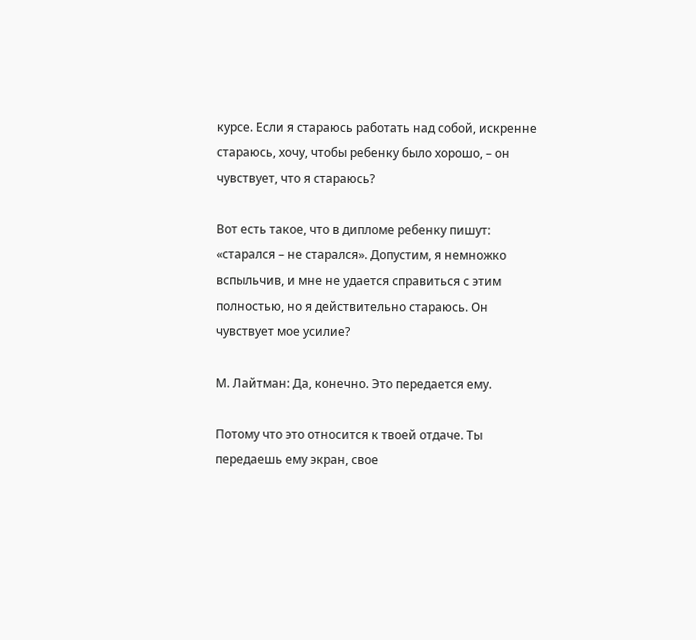курсе. Если я стараюсь работать над собой, искренне стараюсь, хочу, чтобы ребенку было хорошо, – он чувствует, что я стараюсь?

Вот есть такое, что в дипломе ребенку пишут: «старался – не старался». Допустим, я немножко вспыльчив, и мне не удается справиться с этим полностью, но я действительно стараюсь. Он чувствует мое усилие?

М. Лайтман: Да, конечно. Это передается ему.

Потому что это относится к твоей отдаче. Ты передаешь ему экран, свое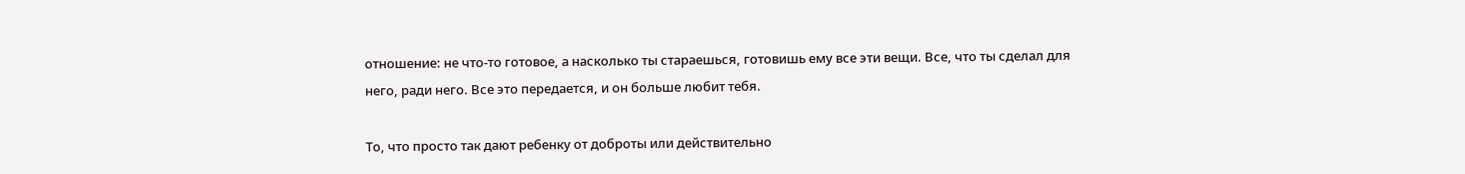отношение: не что-то готовое, а насколько ты стараешься, готовишь ему все эти вещи. Все, что ты сделал для него, ради него. Все это передается, и он больше любит тебя.

То, что просто так дают ребенку от доброты или действительно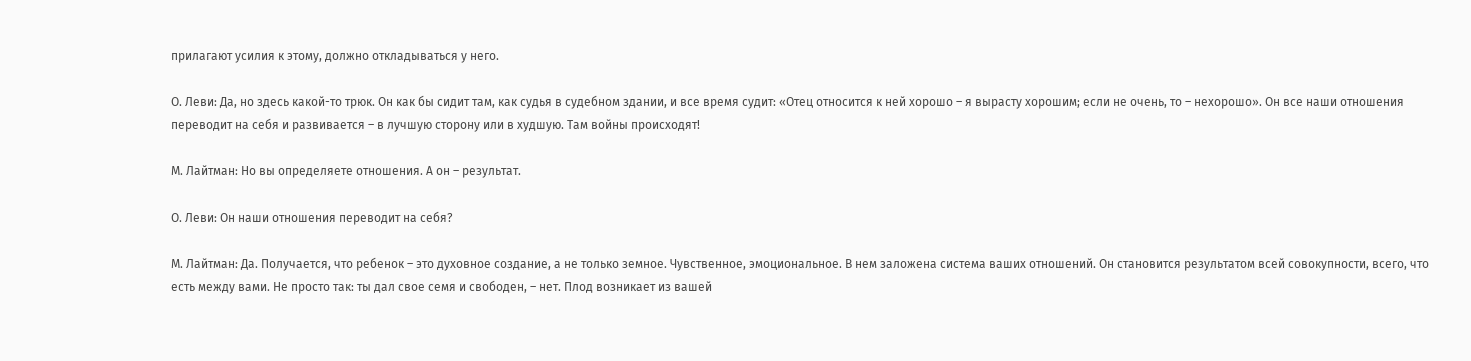прилагают усилия к этому, должно откладываться у него.

О. Леви: Да, но здесь какой-то трюк. Он как бы сидит там, как судья в судебном здании, и все время судит: «Отец относится к ней хорошо – я вырасту хорошим; если не очень, то – нехорошо». Он все наши отношения переводит на себя и развивается – в лучшую сторону или в худшую. Там войны происходят!

М. Лайтман: Но вы определяете отношения. А он – результат.

О. Леви: Он наши отношения переводит на себя?

М. Лайтман: Да. Получается, что ребенок – это духовное создание, а не только земное. Чувственное, эмоциональное. В нем заложена система ваших отношений. Он становится результатом всей совокупности, всего, что есть между вами. Не просто так: ты дал свое семя и свободен, – нет. Плод возникает из вашей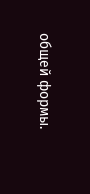общей формы.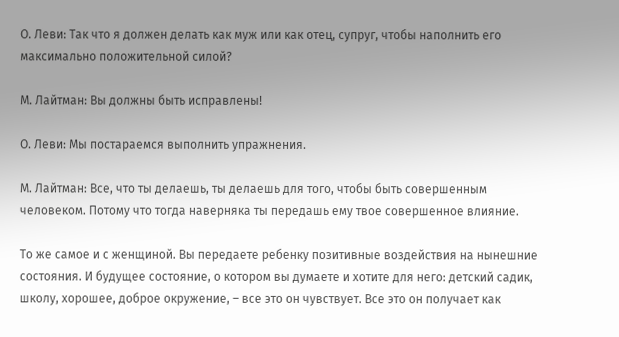О. Леви: Так что я должен делать как муж или как отец, супруг, чтобы наполнить его максимально положительной силой?

М. Лайтман: Вы должны быть исправлены!

О. Леви: Мы постараемся выполнить упражнения.

М. Лайтман: Все, что ты делаешь, ты делаешь для того, чтобы быть совершенным человеком. Потому что тогда наверняка ты передашь ему твое совершенное влияние.

То же самое и с женщиной. Вы передаете ребенку позитивные воздействия на нынешние состояния. И будущее состояние, о котором вы думаете и хотите для него: детский садик, школу, хорошее, доброе окружение, – все это он чувствует. Все это он получает как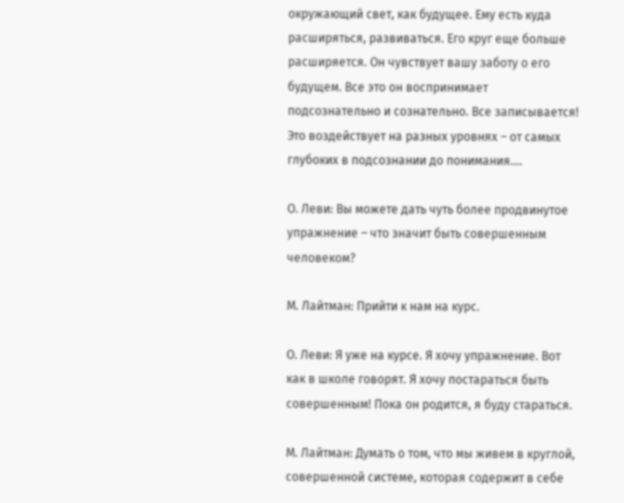окружающий свет, как будущее. Ему есть куда расширяться, развиваться. Его круг еще больше расширяется. Он чувствует вашу заботу о его будущем. Все это он воспринимает подсознательно и сознательно. Все записывается! Это воздействует на разных уровнях – от самых глубоких в подсознании до понимания….

О. Леви: Вы можете дать чуть более продвинутое упражнение – что значит быть совершенным человеком?

М. Лайтман: Прийти к нам на курс.

О. Леви: Я уже на курсе. Я хочу упражнение. Вот как в школе говорят. Я хочу постараться быть совершенным! Пока он родится, я буду стараться.

М. Лайтман: Думать о том, что мы живем в круглой, совершенной системе, которая содержит в себе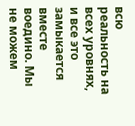всю реальность на всех уровнях, и все это замыкается вместе воедино. Мы не можем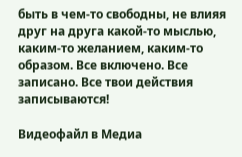быть в чем-то свободны, не влияя друг на друга какой-то мыслью, каким-то желанием, каким-то образом. Все включено. Все записано. Все твои действия записываются!

Видеофайл в Медиа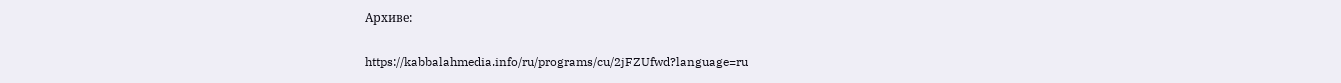Архиве:

https://kabbalahmedia.info/ru/programs/cu/2jFZUfwd?language=ru